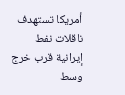أمريكا تستهدف ناقلات نفط إيرانية قرب خرج وسط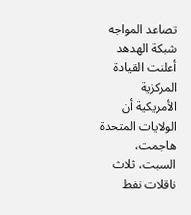تصاعد المواجه
شبكة الهدهد
أعلنت القيادة المركزية الأمريكية أن الولايات المتحدة هاجمت، السبت، ثلاث ناقلات نفط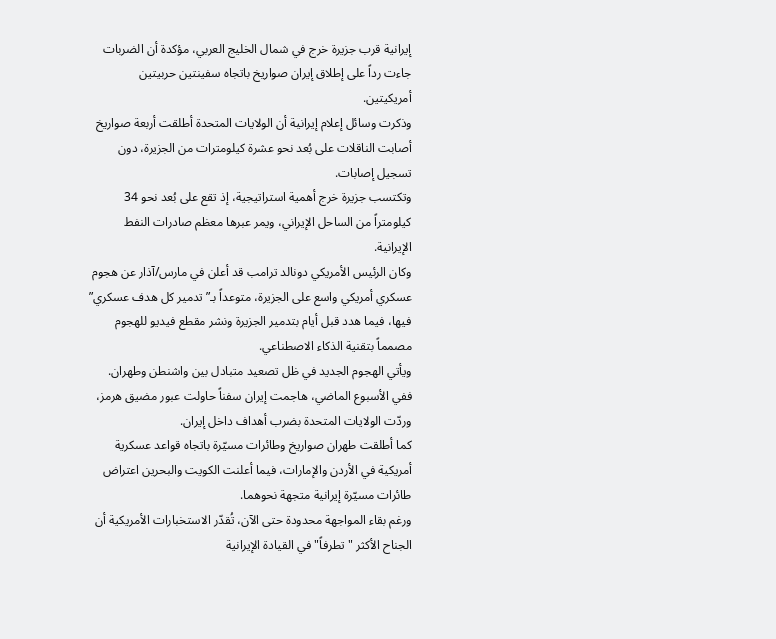إيرانية قرب جزيرة خرج في شمال الخليج العربي، مؤكدة أن الضربات جاءت رداً على إطلاق إيران صواريخ باتجاه سفينتين حربيتين أمريكيتين.
وذكرت وسائل إعلام إيرانية أن الولايات المتحدة أطلقت أربعة صواريخ أصابت الناقلات على بُعد نحو عشرة كيلومترات من الجزيرة، دون تسجيل إصابات.
وتكتسب جزيرة خرج أهمية استراتيجية، إذ تقع على بُعد نحو 34 كيلومتراً من الساحل الإيراني، ويمر عبرها معظم صادرات النفط الإيرانية.
وكان الرئيس الأمريكي دونالد ترامب قد أعلن في مارس/آذار عن هجوم عسكري أمريكي واسع على الجزيرة، متوعداً بـ”تدمير كل هدف عسكري” فيها، فيما هدد قبل أيام بتدمير الجزيرة ونشر مقطع فيديو للهجوم مصمماً بتقنية الذكاء الاصطناعي.
ويأتي الهجوم الجديد في ظل تصعيد متبادل بين واشنطن وطهران. ففي الأسبوع الماضي، هاجمت إيران سفناً حاولت عبور مضيق هرمز، وردّت الولايات المتحدة بضرب أهداف داخل إيران.
كما أطلقت طهران صواريخ وطائرات مسيّرة باتجاه قواعد عسكرية أمريكية في الأردن والإمارات، فيما أعلنت الكويت والبحرين اعتراض طائرات مسيّرة إيرانية متجهة نحوهما.
ورغم بقاء المواجهة محدودة حتى الآن، تُقدّر الاستخبارات الأمريكية أن الجناح الأكثر "تطرفاً" في القيادة الإيرانية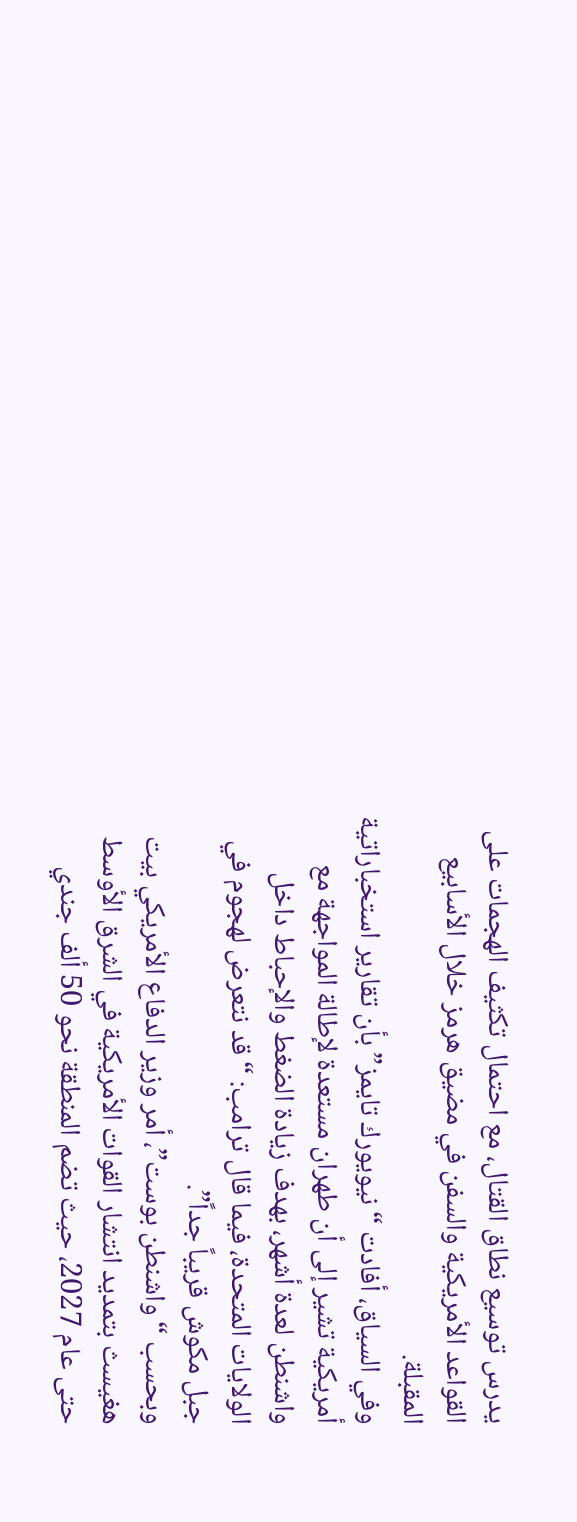يدرس توسيع نطاق القتال، مع احتمال تكثيف الهجمات على القواعد الأمريكية والسفن في مضيق هرمز خلال الأسابيع المقبلة.
وفي السياق، أفادت “نيويورك تايمز” بأن تقارير استخباراتية أمريكية تشير إلى أن طهران مستعدة لإطالة المواجهة مع واشنطن لعدة أشهر، بهدف زيادة الضغط والإحباط داخل الولايات المتحدة، فيما قال ترامب: “قد نتعرض لهجوم في جبل مكوش قريباً جداً”.
وبحسب “واشنطن بوست”، أمر وزير الدفاع الأمريكي بيت هغيسث بتمديد انتشار القوات الأمريكية في الشرق الأوسط حتى عام 2027، حيث تضم المنطقة نحو 50 ألف جندي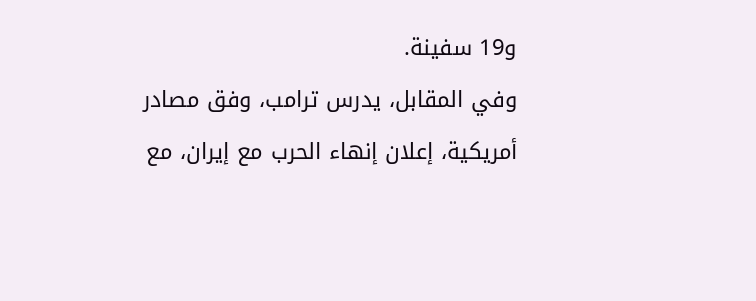و19 سفينة.
وفي المقابل، يدرس ترامب، وفق مصادر أمريكية، إعلان إنهاء الحرب مع إيران، مع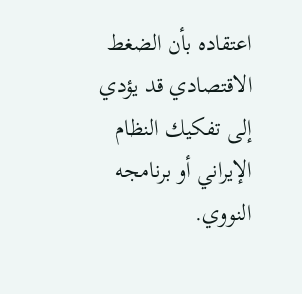اعتقاده بأن الضغط الاقتصادي قد يؤدي إلى تفكيك النظام الإيراني أو برنامجه النووي.